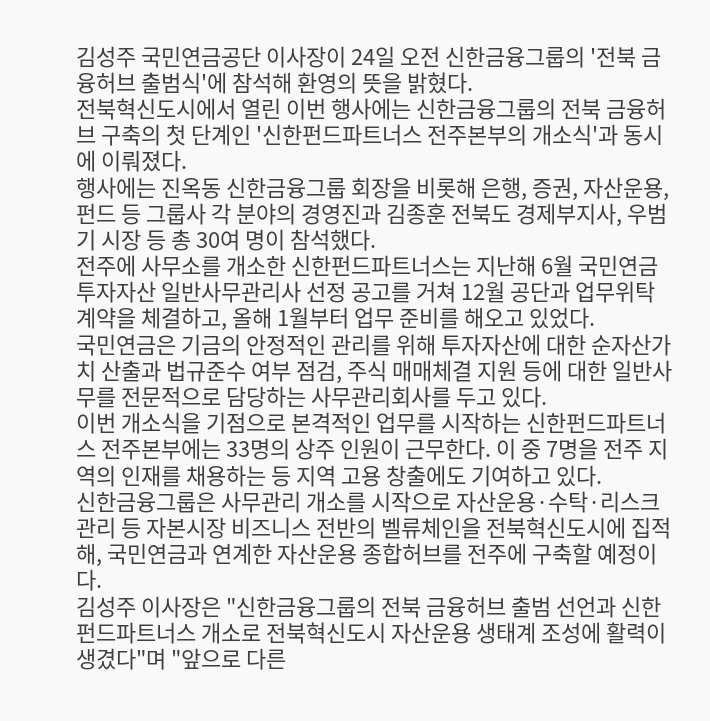김성주 국민연금공단 이사장이 24일 오전 신한금융그룹의 '전북 금융허브 출범식'에 참석해 환영의 뜻을 밝혔다.
전북혁신도시에서 열린 이번 행사에는 신한금융그룹의 전북 금융허브 구축의 첫 단계인 '신한펀드파트너스 전주본부의 개소식'과 동시에 이뤄졌다.
행사에는 진옥동 신한금융그룹 회장을 비롯해 은행, 증권, 자산운용, 펀드 등 그룹사 각 분야의 경영진과 김종훈 전북도 경제부지사, 우범기 시장 등 총 30여 명이 참석했다.
전주에 사무소를 개소한 신한펀드파트너스는 지난해 6월 국민연금 투자자산 일반사무관리사 선정 공고를 거쳐 12월 공단과 업무위탁 계약을 체결하고, 올해 1월부터 업무 준비를 해오고 있었다.
국민연금은 기금의 안정적인 관리를 위해 투자자산에 대한 순자산가치 산출과 법규준수 여부 점검, 주식 매매체결 지원 등에 대한 일반사무를 전문적으로 담당하는 사무관리회사를 두고 있다.
이번 개소식을 기점으로 본격적인 업무를 시작하는 신한펀드파트너스 전주본부에는 33명의 상주 인원이 근무한다. 이 중 7명을 전주 지역의 인재를 채용하는 등 지역 고용 창출에도 기여하고 있다.
신한금융그룹은 사무관리 개소를 시작으로 자산운용·수탁·리스크관리 등 자본시장 비즈니스 전반의 벨류체인을 전북혁신도시에 집적해, 국민연금과 연계한 자산운용 종합허브를 전주에 구축할 예정이다.
김성주 이사장은 "신한금융그룹의 전북 금융허브 출범 선언과 신한펀드파트너스 개소로 전북혁신도시 자산운용 생태계 조성에 활력이 생겼다"며 "앞으로 다른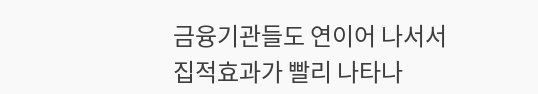금융기관들도 연이어 나서서 집적효과가 빨리 나타나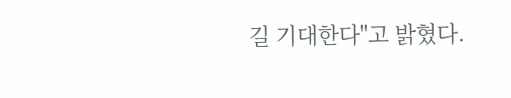길 기대한다"고 밝혔다.